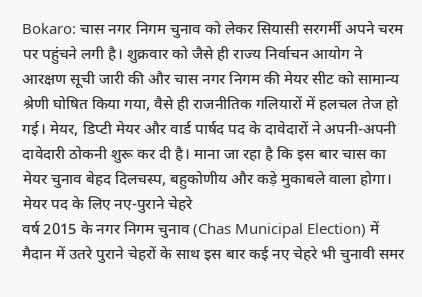Bokaro: चास नगर निगम चुनाव को लेकर सियासी सरगर्मी अपने चरम पर पहुंचने लगी है। शुक्रवार को जैसे ही राज्य निर्वाचन आयोग ने आरक्षण सूची जारी की और चास नगर निगम की मेयर सीट को सामान्य श्रेणी घोषित किया गया, वैसे ही राजनीतिक गलियारों में हलचल तेज हो गई। मेयर, डिप्टी मेयर और वार्ड पार्षद पद के दावेदारों ने अपनी-अपनी दावेदारी ठोकनी शुरू कर दी है। माना जा रहा है कि इस बार चास का मेयर चुनाव बेहद दिलचस्प, बहुकोणीय और कड़े मुकाबले वाला होगा।
मेयर पद के लिए नए-पुराने चेहरे
वर्ष 2015 के नगर निगम चुनाव (Chas Municipal Election) में मैदान में उतरे पुराने चेहरों के साथ इस बार कई नए चेहरे भी चुनावी समर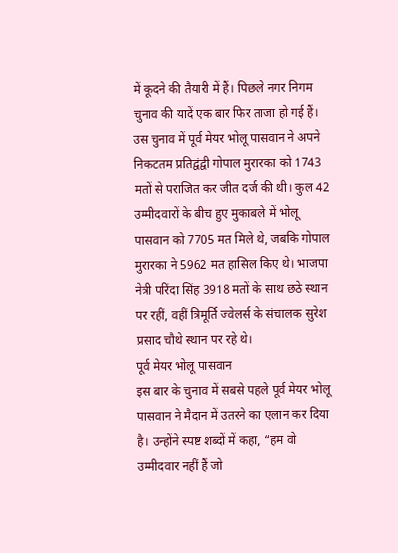में कूदने की तैयारी में हैं। पिछले नगर निगम चुनाव की यादें एक बार फिर ताजा हो गई हैं। उस चुनाव में पूर्व मेयर भोलू पासवान ने अपने निकटतम प्रतिद्वंद्वी गोपाल मुरारका को 1743 मतों से पराजित कर जीत दर्ज की थी। कुल 42 उम्मीदवारों के बीच हुए मुकाबले में भोलू पासवान को 7705 मत मिले थे, जबकि गोपाल मुरारका ने 5962 मत हासिल किए थे। भाजपा नेत्री परिंदा सिंह 3918 मतों के साथ छठे स्थान पर रहीं, वहीं त्रिमूर्ति ज्वेलर्स के संचालक सुरेश प्रसाद चौथे स्थान पर रहे थे।
पूर्व मेयर भोलू पासवान
इस बार के चुनाव में सबसे पहले पूर्व मेयर भोलू पासवान ने मैदान में उतरने का एलान कर दिया है। उन्होंने स्पष्ट शब्दों में कहा, “हम वो उम्मीदवार नहीं हैं जो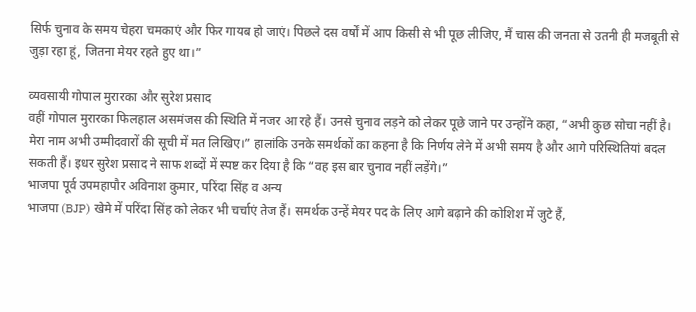सिर्फ चुनाव के समय चेहरा चमकाएं और फिर गायब हो जाएं। पिछले दस वर्षों में आप किसी से भी पूछ लीजिए, मैं चास की जनता से उतनी ही मजबूती से जुड़ा रहा हूं, जितना मेयर रहते हुए था।”

व्यवसायी गोपाल मुरारका और सुरेश प्रसाद
वहीं गोपाल मुरारका फिलहाल असमंजस की स्थिति में नजर आ रहे हैं। उनसे चुनाव लड़ने को लेकर पूछे जाने पर उन्होंने कहा, “अभी कुछ सोचा नहीं है। मेरा नाम अभी उम्मीदवारों की सूची में मत लिखिए।” हालांकि उनके समर्थकों का कहना है कि निर्णय लेने में अभी समय है और आगे परिस्थितियां बदल सकती हैं। इधर सुरेश प्रसाद ने साफ शब्दों में स्पष्ट कर दिया है कि “वह इस बार चुनाव नहीं लड़ेंगे।”
भाजपा पूर्व उपमहापौर अविनाश कुमार, परिंदा सिंह व अन्य
भाजपा (BJP) खेमे में परिंदा सिंह को लेकर भी चर्चाएं तेज हैं। समर्थक उन्हें मेयर पद के लिए आगे बढ़ाने की कोशिश में जुटे हैं,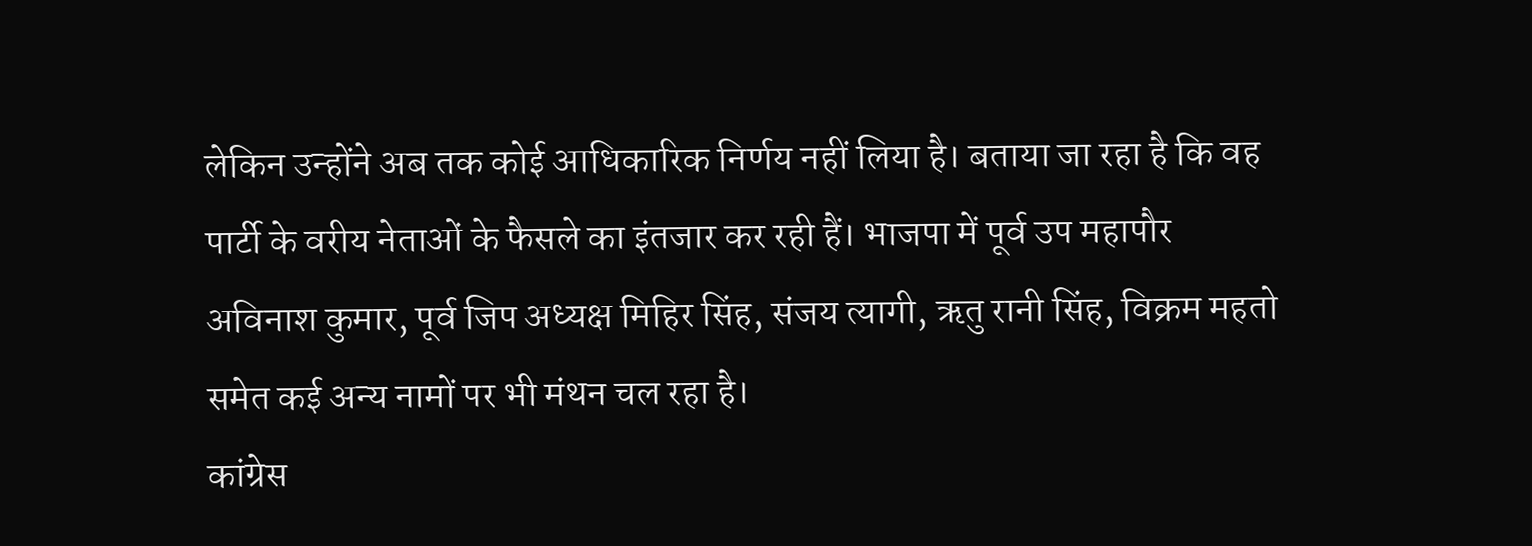लेकिन उन्होंने अब तक कोई आधिकारिक निर्णय नहीं लिया है। बताया जा रहा है कि वह पार्टी के वरीय नेताओं के फैसले का इंतजार कर रही हैं। भाजपा में पूर्व उप महापौर अविनाश कुमार, पूर्व जिप अध्यक्ष मिहिर सिंह, संजय त्यागी, ऋतु रानी सिंह, विक्रम महतो समेत कई अन्य नामों पर भी मंथन चल रहा है।
कांग्रेस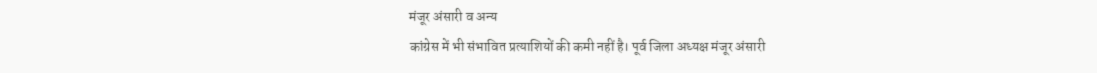मंजूर अंसारी व अन्य
कांग्रेस में भी संभावित प्रत्याशियों की कमी नहीं है। पूर्व जिला अध्यक्ष मंजूर अंसारी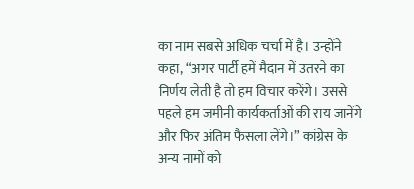का नाम सबसे अधिक चर्चा में है। उन्होंने कहा, “अगर पार्टी हमें मैदान में उतरने का निर्णय लेती है तो हम विचार करेंगे। उससे पहले हम जमीनी कार्यकर्ताओं की राय जानेंगे और फिर अंतिम फैसला लेंगे।” कांग्रेस के अन्य नामों को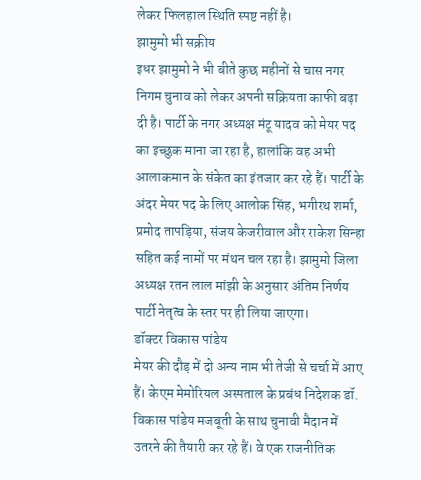लेकर फिलहाल स्थिति स्पष्ट नहीं है।
झामुमो भी सक्रीय
इधर झामुमो ने भी बीते कुछ महीनों से चास नगर निगम चुनाव को लेकर अपनी सक्रियता काफी बढ़ा दी है। पार्टी के नगर अध्यक्ष मंटू यादव को मेयर पद का इच्छुक माना जा रहा है, हालांकि वह अभी आलाकमान के संकेत का इंतजार कर रहे हैं। पार्टी के अंदर मेयर पद के लिए आलोक सिंह, भगीरथ शर्मा, प्रमोद तापड़िया, संजय केजरीवाल और राकेश सिन्हा सहित कई नामों पर मंथन चल रहा है। झामुमो जिला अध्यक्ष रतन लाल मांझी के अनुसार अंतिम निर्णय पार्टी नेतृत्व के स्तर पर ही लिया जाएगा।
डॉक्टर विकास पांडेय
मेयर की दौड़ में दो अन्य नाम भी तेजी से चर्चा में आए हैं। केएम मेमोरियल अस्पताल के प्रबंध निदेशक डॉ. विकास पांडेय मजबूती के साथ चुनावी मैदान में उतरने की तैयारी कर रहे हैं। वे एक राजनीतिक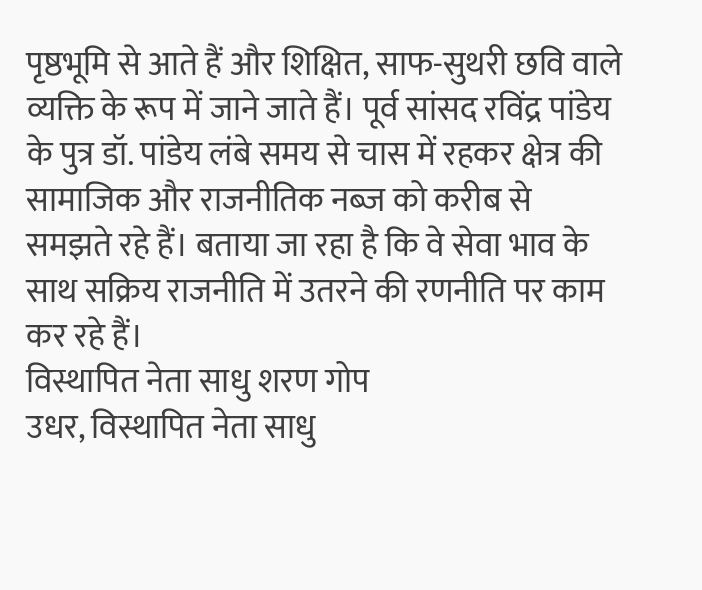पृष्ठभूमि से आते हैं और शिक्षित, साफ-सुथरी छवि वाले व्यक्ति के रूप में जाने जाते हैं। पूर्व सांसद रविंद्र पांडेय के पुत्र डॉ. पांडेय लंबे समय से चास में रहकर क्षेत्र की सामाजिक और राजनीतिक नब्ज को करीब से समझते रहे हैं। बताया जा रहा है कि वे सेवा भाव के साथ सक्रिय राजनीति में उतरने की रणनीति पर काम कर रहे हैं।
विस्थापित नेता साधु शरण गोप
उधर, विस्थापित नेता साधु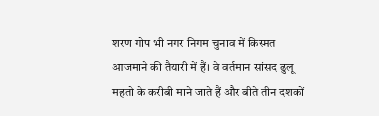शरण गोप भी नगर निगम चुनाव में किस्मत आजमाने की तैयारी में हैं। वे वर्तमान सांसद ढुलू महतो के करीबी माने जाते हैं और बीते तीन दशकों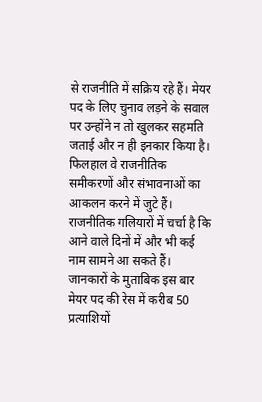से राजनीति में सक्रिय रहे हैं। मेयर पद के लिए चुनाव लड़ने के सवाल पर उन्होंने न तो खुलकर सहमति जताई और न ही इनकार किया है। फिलहाल वे राजनीतिक समीकरणों और संभावनाओं का आकलन करने में जुटे हैं। राजनीतिक गलियारों में चर्चा है कि आने वाले दिनों में और भी कई नाम सामने आ सकते हैं। जानकारों के मुताबिक इस बार मेयर पद की रेस में करीब 50 प्रत्याशियों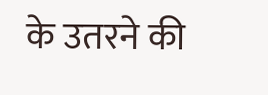के उतरने की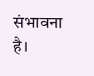संभावना है।